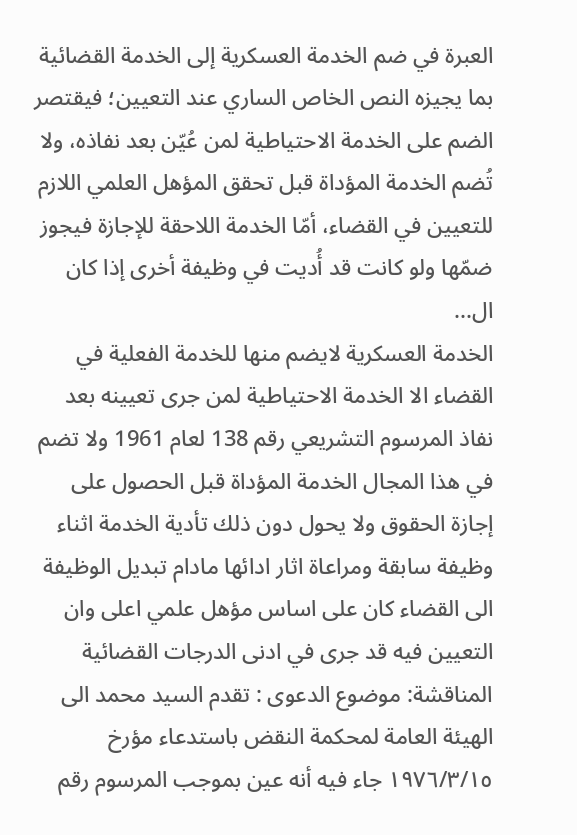العبرة في ضم الخدمة العسكرية إلى الخدمة القضائية بما يجيزه النص الخاص الساري عند التعيين؛ فيقتصر الضم على الخدمة الاحتياطية لمن عُيّن بعد نفاذه، ولا تُضم الخدمة المؤداة قبل تحقق المؤهل العلمي اللازم للتعيين في القضاء، أمّا الخدمة اللاحقة للإجازة فيجوز ضمّها ولو كانت قد أُديت في وظيفة أخرى إذا كان ال...
الخدمة العسكرية لايضم منها للخدمة الفعلية في القضاء الا الخدمة الاحتياطية لمن جرى تعيينه بعد نفاذ المرسوم التشريعي رقم 138 لعام 1961 ولا تضم في هذا المجال الخدمة المؤداة قبل الحصول على إجازة الحقوق ولا يحول دون ذلك تأدية الخدمة اثناء وظيفة سابقة ومراعاة اثار ادائها مادام تبديل الوظيفة الى القضاء كان على اساس مؤهل علمي اعلى وان التعيين فيه قد جرى في ادنى الدرجات القضائية المناقشة: موضوع الدعوى : تقدم السيد محمد الى الهيئة العامة لمحكمة النقض باستدعاء مؤرخ ١٩٧٦/٣/١٥ جاء فيه أنه عين بموجب المرسوم رقم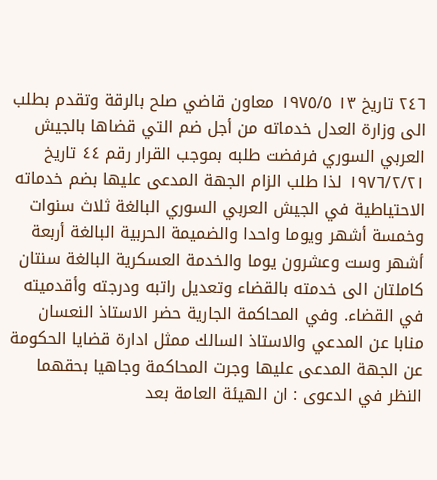٢٤٦ تاریخ ١٣ ١٩٧٥/٥ معاون قاضي صلح بالرقة وتقدم بطلب الى وزارة العدل خدماته من أجل ضم التي قضاها بالجيش العربي السوري فرفضت طلبه بموجب القرار رقم ٤٤ تاريخ ١٩٧٦/٢/٢١ لذا طلب الزام الجهة المدعى عليها بضم خدماته الاحتياطية في الجيش العربي السوري البالغة ثلاث سنوات وخمسة أشهر ويوما واحدا والضميمة الحربية البالغة أربعة أشهر وست وعشرون يوما والخدمة العسكرية البالغة سنتان کاملتان الى خدمته بالقضاء وتعديل راتبه ودرجته وأقدميته في القضاء. وفي المحاكمة الجارية حضر الاستاذ النعسان منابا عن المدعي والاستاذ السالك ممثل ادارة قضايا الحكومة عن الجهة المدعى عليها وجرت المحاكمة وجاهيا بحقهما النظر في الدعوى : ان الهيئة العامة بعد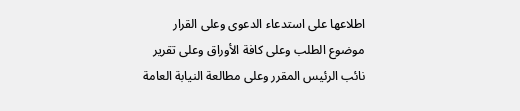اطلاعها على استدعاء الدعوى وعلى القرار موضوع الطلب وعلى كافة الأوراق وعلى تقرير نائب الرئيس المقرر وعلى مطالعة النيابة العامة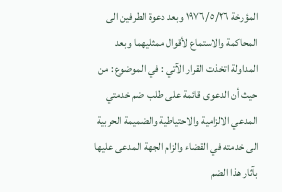المؤرخة ١٩٧٦/٥/٢٦ وبعد دعوة الطرفين الى المحاكمة والاستماع لأقوال ممثليهما وبعد المداولة اتخذت القرار الآتي : في الموضوع : من حيث أن الدعوى قائمة على طلب ضم خدمتي المدعي الالزامية والاحتياطية والضميمة الحربية الى خدمته في القضاء والزام الجهة المدعى عليها بآثار هذا الضم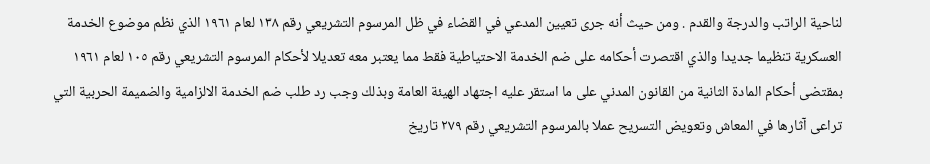لناحية الراتب والدرجة والقدم . ومن حيث أنه جرى تعيين المدعي في القضاء في ظل المرسوم التشريعي رقم ۱۳۸ لعام ١٩٦١ الذي نظم موضوع الخدمة العسكرية تنظيما جديدا والذي اقتصرت أحكامه على ضم الخدمة الاحتياطية فقط مما يعتبر معه تعديلا لأحكام المرسوم التشريعي رقم ١٠٥ لعام ١٩٦١ بمقتضى أحكام المادة الثانية من القانون المدني على ما استقر عليه اجتهاد الهيئة العامة وبذلك وجب رد طلب ضم الخدمة الالزامية والضميمة الحربية التي تراعى آثارها في المعاش وتعويض التسريح عملا بالمرسوم التشريعي رقم ۲۷۹ تاریخ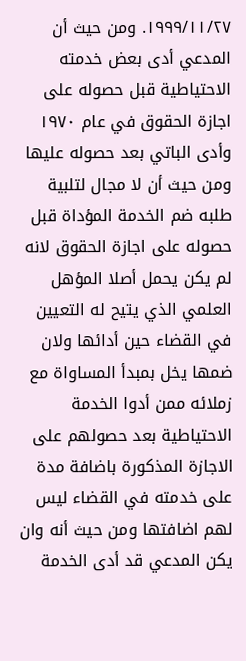۱۹۹۹/۱۱/۲۷. ومن حيث أن المدعي أدى بعض خدمته الاحتياطية قبل حصوله على اجازة الحقوق في عام ۱۹۷۰ وأدى الباتي بعد حصوله عليها ومن حيث أن لا مجال لتلبية طلبه ضم الخدمة المؤداة قبل حصوله على اجازة الحقوق لانه لم يكن يحمل أصلا المؤهل العلمي الذي يتيح له التعيين في القضاء حين أدائها ولان ضمها يخل بمبدأ المساواة مع زملائه ممن أدوا الخدمة الاحتياطية بعد حصولهم على الاجازة المذكورة باضافة مدة على خدمته في القضاء ليس لهم اضافتها ومن حيث أنه وان يكن المدعي قد أدى الخدمة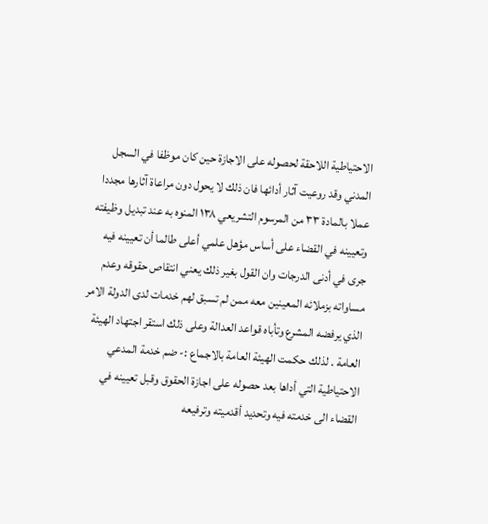الاحتياطية اللاحقة لحصوله على الاجازة حين كان موظفا في السجل المدني وقد روعيت آثار أدائها فان ذلك لا يحول دون مراعاة آثارها مجددا عملا بالمادة ۳۳ من المرسوم التشريعي ۱۳۸ المنوه به عند تبديل وظيفته وتعيينه في القضاء على أساس مؤهل علمي أعلى طالما أن تعيينه فيه جرى في أدنى الدرجات وان القول بغير ذلك يعني انتقاص حقوقه وعدم مساواته بزملائه المعينين معه ممن لم تسبق لهم خدمات لدى الدولة الامر الذي يرفضه المشرع وتأباه قواعد العدالة وعلى ذلك استقر اجتهاد الهيئة العامة . لذلك حکمت الهيئة العامة بالاجماع :- ضم خدمة المدعي الاحتياطية التي أداها بعد حصوله على اجازة الحقوق وقبل تعيينه في القضاء الى خدمته فيه وتحديد أقدميته وترفيعه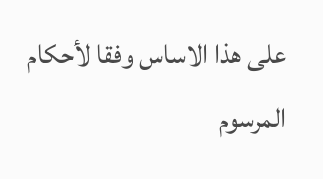على هذا الاساس وفقا لأحكام المرسوم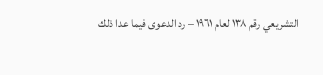التشريعي رقم ١٣٨ لعام ١٩٦١ – رد الدعوى فيما عدا ذلك